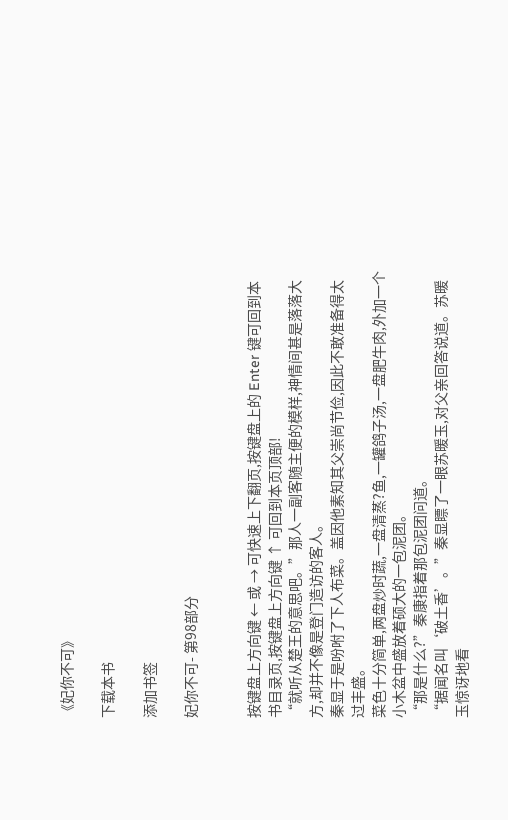《妃你不可》

下载本书

添加书签

妃你不可- 第98部分


按键盘上方向键 ← 或 → 可快速上下翻页,按键盘上的 Enter 键可回到本书目录页,按键盘上方向键 ↑ 可回到本页顶部!
“就听从楚王的意思吧。”那人一副客随主便的模样,神情间甚是落落大方,却并不像是登门造访的客人。
秦显于是吩咐了下人布菜。盖因他素知其父崇尚节俭,因此不敢准备得太过丰盛。
菜色十分简单,两盘炒时蔬,一盘清蒸?鱼,一罐鸽子汤,一盘肥牛肉,外加一个小木盆中盛放着硕大的一包泥团。
“那是什么?”秦康指着那包泥团问道。
“据闻名叫‘破土香’。”秦显瞟了一眼苏暖玉,对父亲回答说道。苏暖玉惊讶地看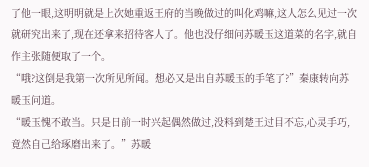了他一眼,这明明就是上次她重返王府的当晚做过的叫化鸡嘛,这人怎么见过一次就研究出来了,现在还拿来招待客人了。他也没仔细问苏暖玉这道菜的名字,就自作主张随便取了一个。
“哦?这倒是我第一次所见所闻。想必又是出自苏暖玉的手笔了?”秦康转向苏暖玉问道。
“暖玉愧不敢当。只是日前一时兴起偶然做过,没料到楚王过目不忘,心灵手巧,竟然自己给琢磨出来了。”苏暖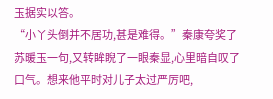玉据实以答。
“小丫头倒并不居功,甚是难得。”秦康夸奖了苏暖玉一句,又转眸睨了一眼秦显,心里暗自叹了口气。想来他平时对儿子太过严厉吧,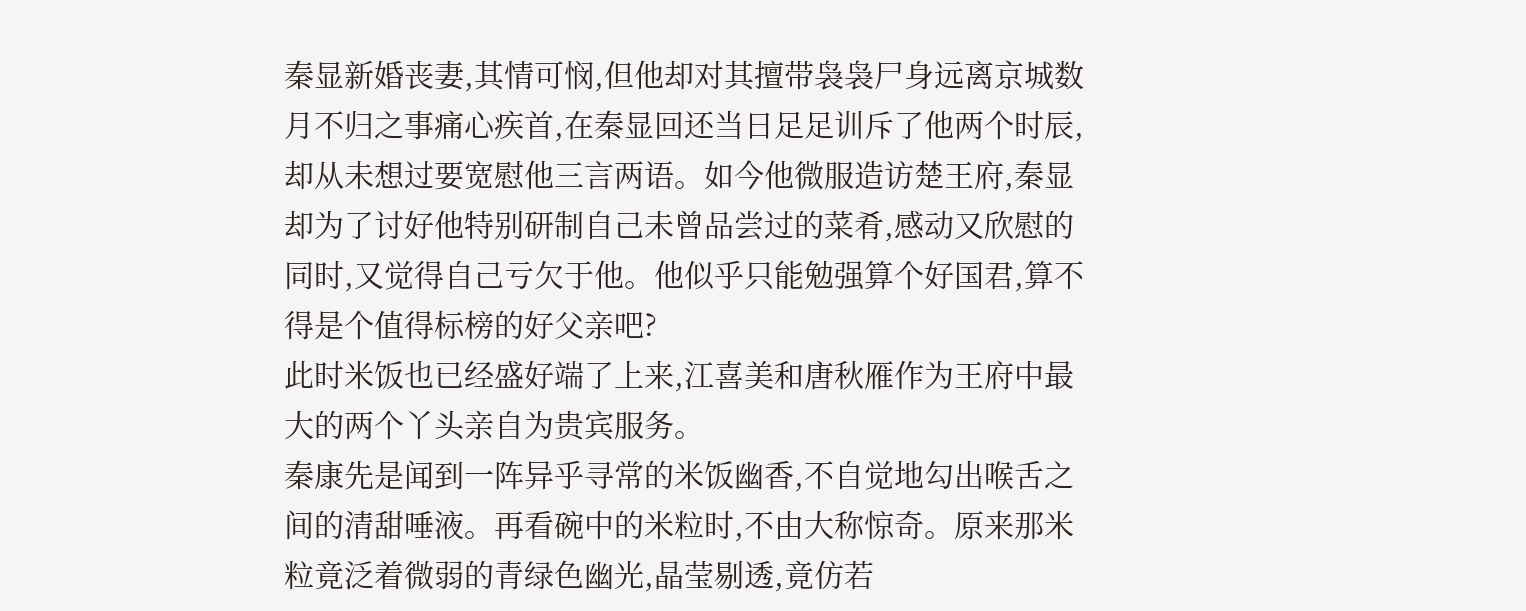秦显新婚丧妻,其情可悯,但他却对其擅带袅袅尸身远离京城数月不归之事痛心疾首,在秦显回还当日足足训斥了他两个时辰,却从未想过要宽慰他三言两语。如今他微服造访楚王府,秦显却为了讨好他特别研制自己未曾品尝过的菜肴,感动又欣慰的同时,又觉得自己亏欠于他。他似乎只能勉强算个好国君,算不得是个值得标榜的好父亲吧?
此时米饭也已经盛好端了上来,江喜美和唐秋雁作为王府中最大的两个丫头亲自为贵宾服务。
秦康先是闻到一阵异乎寻常的米饭幽香,不自觉地勾出喉舌之间的清甜唾液。再看碗中的米粒时,不由大称惊奇。原来那米粒竟泛着微弱的青绿色幽光,晶莹剔透,竟仿若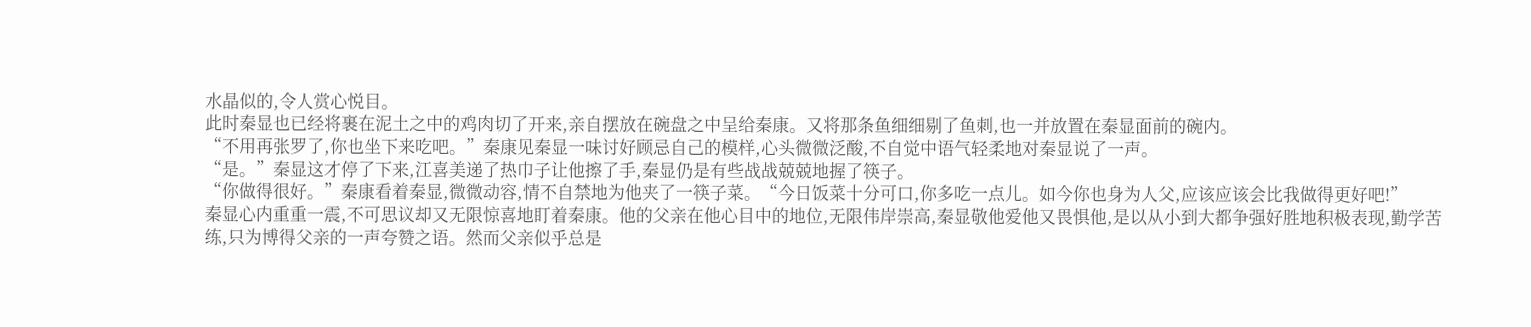水晶似的,令人赏心悦目。
此时秦显也已经将裹在泥土之中的鸡肉切了开来,亲自摆放在碗盘之中呈给秦康。又将那条鱼细细剔了鱼刺,也一并放置在秦显面前的碗内。
“不用再张罗了,你也坐下来吃吧。”秦康见秦显一味讨好顾忌自己的模样,心头微微泛酸,不自觉中语气轻柔地对秦显说了一声。
“是。”秦显这才停了下来,江喜美递了热巾子让他擦了手,秦显仍是有些战战兢兢地握了筷子。
“你做得很好。”秦康看着秦显,微微动容,情不自禁地为他夹了一筷子菜。“今日饭菜十分可口,你多吃一点儿。如今你也身为人父,应该应该会比我做得更好吧!”
秦显心内重重一震,不可思议却又无限惊喜地盯着秦康。他的父亲在他心目中的地位,无限伟岸崇高,秦显敬他爱他又畏惧他,是以从小到大都争强好胜地积极表现,勤学苦练,只为博得父亲的一声夸赞之语。然而父亲似乎总是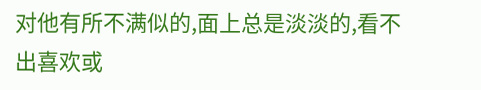对他有所不满似的,面上总是淡淡的,看不出喜欢或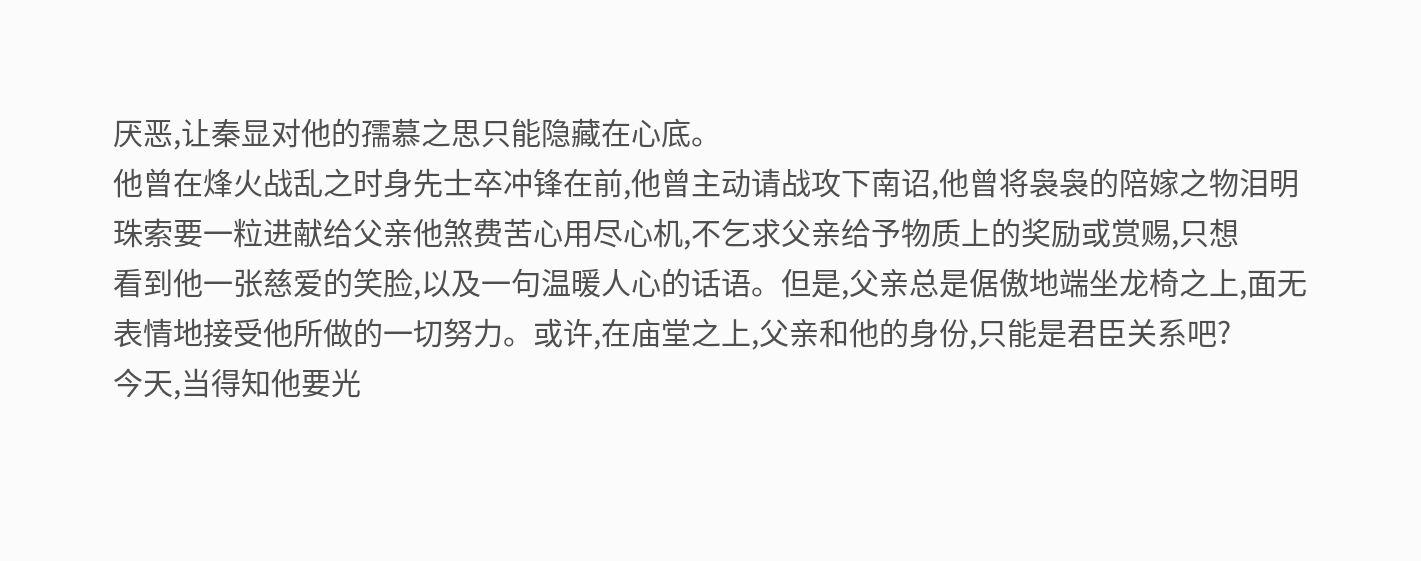厌恶,让秦显对他的孺慕之思只能隐藏在心底。
他曾在烽火战乱之时身先士卒冲锋在前,他曾主动请战攻下南诏,他曾将袅袅的陪嫁之物泪明珠索要一粒进献给父亲他煞费苦心用尽心机,不乞求父亲给予物质上的奖励或赏赐,只想
看到他一张慈爱的笑脸,以及一句温暖人心的话语。但是,父亲总是倨傲地端坐龙椅之上,面无表情地接受他所做的一切努力。或许,在庙堂之上,父亲和他的身份,只能是君臣关系吧?
今天,当得知他要光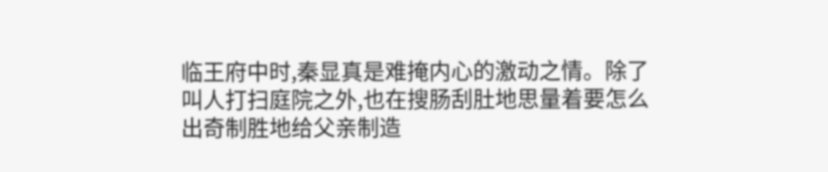临王府中时,秦显真是难掩内心的激动之情。除了叫人打扫庭院之外,也在搜肠刮肚地思量着要怎么出奇制胜地给父亲制造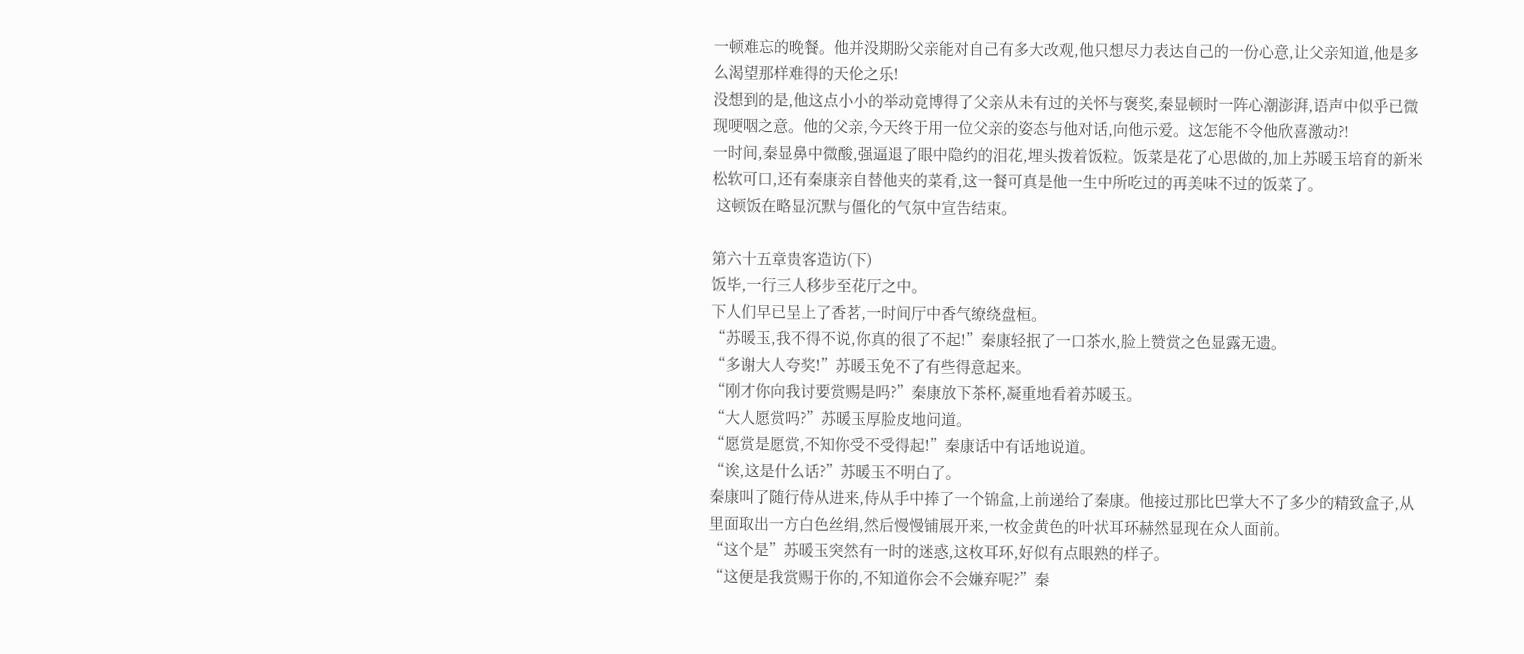一顿难忘的晚餐。他并没期盼父亲能对自己有多大改观,他只想尽力表达自己的一份心意,让父亲知道,他是多么渴望那样难得的天伦之乐!
没想到的是,他这点小小的举动竟博得了父亲从未有过的关怀与褒奖,秦显顿时一阵心潮澎湃,语声中似乎已微现哽咽之意。他的父亲,今天终于用一位父亲的姿态与他对话,向他示爱。这怎能不令他欣喜激动?!
一时间,秦显鼻中微酸,强逼退了眼中隐约的泪花,埋头拨着饭粒。饭菜是花了心思做的,加上苏暖玉培育的新米松软可口,还有秦康亲自替他夹的菜肴,这一餐可真是他一生中所吃过的再美味不过的饭菜了。
 这顿饭在略显沉默与僵化的气氛中宣告结束。

第六十五章贵客造访(下)
饭毕,一行三人移步至花厅之中。
下人们早已呈上了香茗,一时间厅中香气缭绕盘桓。
“苏暖玉,我不得不说,你真的很了不起!”秦康轻抿了一口茶水,脸上赞赏之色显露无遗。
“多谢大人夸奖!”苏暖玉免不了有些得意起来。
“刚才你向我讨要赏赐是吗?”秦康放下茶杯,凝重地看着苏暖玉。
“大人愿赏吗?”苏暖玉厚脸皮地问道。
“愿赏是愿赏,不知你受不受得起!”秦康话中有话地说道。
“诶,这是什么话?”苏暖玉不明白了。
秦康叫了随行侍从进来,侍从手中捧了一个锦盒,上前递给了秦康。他接过那比巴掌大不了多少的精致盒子,从里面取出一方白色丝绢,然后慢慢铺展开来,一枚金黄色的叶状耳环赫然显现在众人面前。
“这个是”苏暖玉突然有一时的迷惑,这枚耳环,好似有点眼熟的样子。
“这便是我赏赐于你的,不知道你会不会嫌弃呢?”秦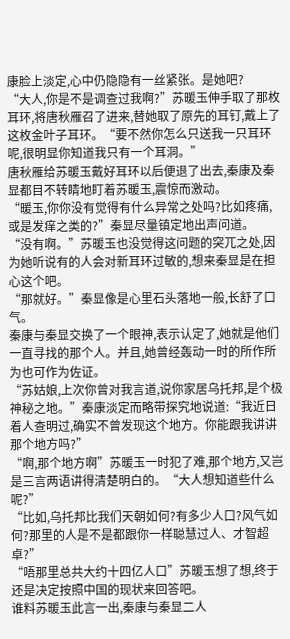康脸上淡定,心中仍隐隐有一丝紧张。是她吧?
“大人,你是不是调查过我啊?”苏暖玉伸手取了那枚耳环,将唐秋雁召了进来,替她取了原先的耳钉,戴上了这枚金叶子耳环。“要不然你怎么只送我一只耳环呢,很明显你知道我只有一个耳洞。”
唐秋雁给苏暖玉戴好耳环以后便退了出去,秦康及秦显都目不转睛地盯着苏暖玉,震惊而激动。
“暖玉,你你没有觉得有什么异常之处吗?比如疼痛,或是发痒之类的?”秦显尽量镇定地出声问道。
“没有啊。”苏暖玉也没觉得这问题的突兀之处,因为她听说有的人会对新耳环过敏的,想来秦显是在担心这个吧。
“那就好。”秦显像是心里石头落地一般,长舒了口气。
秦康与秦显交换了一个眼神,表示认定了,她就是他们一直寻找的那个人。并且,她曾经轰动一时的所作所为也可作为佐证。
“苏姑娘,上次你曾对我言道,说你家居乌托邦,是个极神秘之地。”秦康淡定而略带探究地说道:“我近日着人查明过,确实不曾发现这个地方。你能跟我讲讲那个地方吗?”
“啊,那个地方啊”苏暖玉一时犯了难,那个地方,又岂是三言两语讲得清楚明白的。“大人想知道些什么呢?”
“比如,乌托邦比我们天朝如何?有多少人口?风气如何?那里的人是不是都跟你一样聪慧过人、才智超卓?”
“唔那里总共大约十四亿人口”苏暖玉想了想,终于还是决定按照中国的现状来回答吧。
谁料苏暖玉此言一出,秦康与秦显二人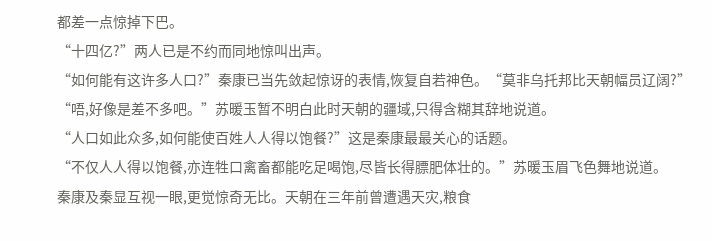都差一点惊掉下巴。
“十四亿?”两人已是不约而同地惊叫出声。
“如何能有这许多人口?”秦康已当先敛起惊讶的表情,恢复自若神色。“莫非乌托邦比天朝幅员辽阔?”
“唔,好像是差不多吧。”苏暖玉暂不明白此时天朝的疆域,只得含糊其辞地说道。
“人口如此众多,如何能使百姓人人得以饱餐?”这是秦康最最关心的话题。
“不仅人人得以饱餐,亦连牲口禽畜都能吃足喝饱,尽皆长得膘肥体壮的。”苏暖玉眉飞色舞地说道。
秦康及秦显互视一眼,更觉惊奇无比。天朝在三年前曾遭遇天灾,粮食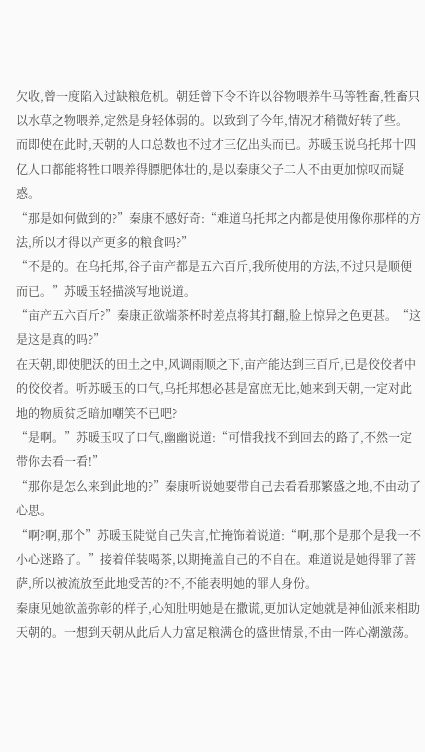欠收,曾一度陷入过缺粮危机。朝廷曾下令不许以谷物喂养牛马等牲畜,牲畜只以水草之物喂养,定然是身轻体弱的。以致到了今年,情况才稍微好转了些。
而即使在此时,天朝的人口总数也不过才三亿出头而已。苏暖玉说乌托邦十四亿人口都能将牲口喂养得膘肥体壮的,是以秦康父子二人不由更加惊叹而疑惑。
“那是如何做到的?”秦康不感好奇:“难道乌托邦之内都是使用像你那样的方法,所以才得以产更多的粮食吗?”
“不是的。在乌托邦,谷子亩产都是五六百斤,我所使用的方法,不过只是顺便而已。”苏暖玉轻描淡写地说道。
“亩产五六百斤?”秦康正欲端茶杯时差点将其打翻,脸上惊异之色更甚。“这是这是真的吗?”
在天朝,即使肥沃的田土之中,风调雨顺之下,亩产能达到三百斤,已是佼佼者中的佼佼者。听苏暖玉的口气,乌托邦想必甚是富庶无比,她来到天朝,一定对此地的物质贫乏暗加嘲笑不已吧?
“是啊。”苏暖玉叹了口气,幽幽说道:“可惜我找不到回去的路了,不然一定带你去看一看!”
“那你是怎么来到此地的?”秦康听说她要带自己去看看那繁盛之地,不由动了心思。
“啊?啊,那个”苏暖玉陡觉自己失言,忙掩饰着说道:“啊,那个是那个是我一不小心迷路了。”接着佯装喝茶,以期掩盖自己的不自在。难道说是她得罪了菩萨,所以被流放至此地受苦的?不,不能表明她的罪人身份。
秦康见她欲盖弥彰的样子,心知肚明她是在撒谎,更加认定她就是神仙派来相助天朝的。一想到天朝从此后人力富足粮满仓的盛世情景,不由一阵心潮激荡。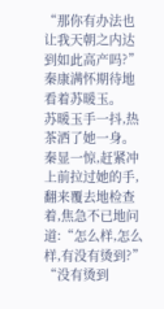“那你有办法也让我天朝之内达到如此高产吗?”秦康满怀期待地看着苏暖玉。
苏暖玉手一抖,热茶洒了她一身。秦显一惊,赶紧冲上前拉过她的手,翻来覆去地检查着,焦急不已地问道:“怎么样,怎么样,有没有烫到?”
“没有烫到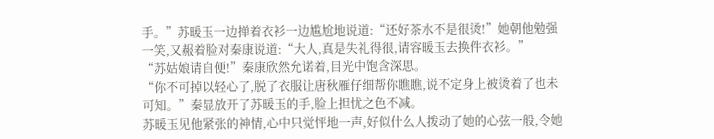手。”苏暖玉一边掸着衣衫一边尴尬地说道:“还好茶水不是很烫!”她朝他勉强一笑,又赧着脸对秦康说道:“大人,真是失礼得很,请容暖玉去换件衣衫。”
“苏姑娘请自便!”秦康欣然允诺着,目光中饱含深思。
“你不可掉以轻心了,脱了衣服让唐秋雁仔细帮你瞧瞧,说不定身上被烫着了也未可知。”秦显放开了苏暖玉的手,脸上担忧之色不减。
苏暖玉见他紧张的神情,心中只觉怦地一声,好似什么人拨动了她的心弦一般,令她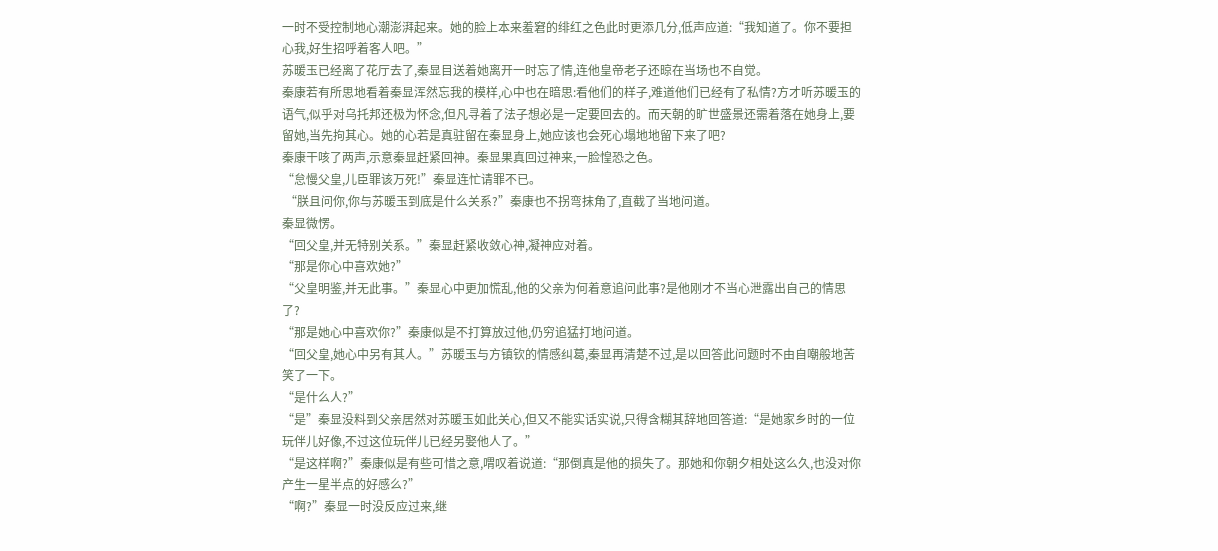一时不受控制地心潮澎湃起来。她的脸上本来羞窘的绯红之色此时更添几分,低声应道:“我知道了。你不要担心我,好生招呼着客人吧。”
苏暖玉已经离了花厅去了,秦显目送着她离开一时忘了情,连他皇帝老子还晾在当场也不自觉。
秦康若有所思地看着秦显浑然忘我的模样,心中也在暗思:看他们的样子,难道他们已经有了私情?方才听苏暖玉的语气,似乎对乌托邦还极为怀念,但凡寻着了法子想必是一定要回去的。而天朝的旷世盛景还需着落在她身上,要留她,当先拘其心。她的心若是真驻留在秦显身上,她应该也会死心塌地地留下来了吧?
秦康干咳了两声,示意秦显赶紧回神。秦显果真回过神来,一脸惶恐之色。
“怠慢父皇,儿臣罪该万死!”秦显连忙请罪不已。
 “朕且问你,你与苏暖玉到底是什么关系?”秦康也不拐弯抹角了,直截了当地问道。
秦显微愣。
“回父皇,并无特别关系。”秦显赶紧收敛心神,凝神应对着。
“那是你心中喜欢她?”
“父皇明鉴,并无此事。”秦显心中更加慌乱,他的父亲为何着意追问此事?是他刚才不当心泄露出自己的情思了?
“那是她心中喜欢你?”秦康似是不打算放过他,仍穷追猛打地问道。
“回父皇,她心中另有其人。”苏暖玉与方镇钦的情感纠葛,秦显再清楚不过,是以回答此问题时不由自嘲般地苦笑了一下。
“是什么人?”
“是”秦显没料到父亲居然对苏暖玉如此关心,但又不能实话实说,只得含糊其辞地回答道:“是她家乡时的一位玩伴儿好像,不过这位玩伴儿已经另娶他人了。”
“是这样啊?”秦康似是有些可惜之意,喟叹着说道:“那倒真是他的损失了。那她和你朝夕相处这么久,也没对你产生一星半点的好感么?”
“啊?”秦显一时没反应过来,继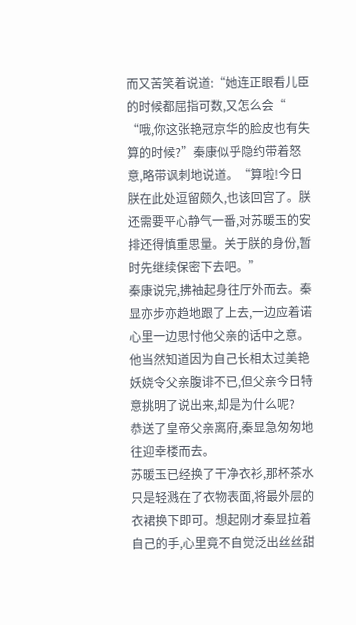而又苦笑着说道:“她连正眼看儿臣的时候都屈指可数,又怎么会“
“哦,你这张艳冠京华的脸皮也有失算的时候?”秦康似乎隐约带着怒意,略带讽刺地说道。“算啦!今日朕在此处逗留颇久,也该回宫了。朕还需要平心静气一番,对苏暖玉的安排还得慎重思量。关于朕的身份,暂时先继续保密下去吧。”
秦康说完,拂袖起身往厅外而去。秦显亦步亦趋地跟了上去,一边应着诺心里一边思忖他父亲的话中之意。他当然知道因为自己长相太过美艳妖娆令父亲腹诽不已,但父亲今日特意挑明了说出来,却是为什么呢?
恭送了皇帝父亲离府,秦显急匆匆地往迎幸楼而去。
苏暖玉已经换了干净衣衫,那杯茶水只是轻溅在了衣物表面,将最外层的衣裙换下即可。想起刚才秦显拉着自己的手,心里竟不自觉泛出丝丝甜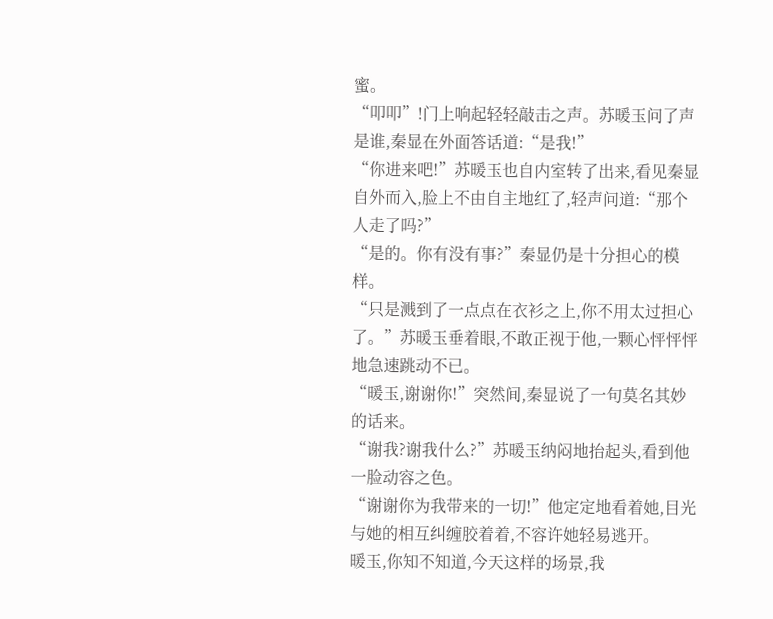蜜。
“叩叩”!门上响起轻轻敲击之声。苏暖玉问了声是谁,秦显在外面答话道:“是我!”
“你进来吧!”苏暖玉也自内室转了出来,看见秦显自外而入,脸上不由自主地红了,轻声问道:“那个人走了吗?”
“是的。你有没有事?”秦显仍是十分担心的模样。
“只是溅到了一点点在衣衫之上,你不用太过担心了。”苏暖玉垂着眼,不敢正视于他,一颗心怦怦怦地急速跳动不已。
“暖玉,谢谢你!”突然间,秦显说了一句莫名其妙的话来。
“谢我?谢我什么?”苏暖玉纳闷地抬起头,看到他一脸动容之色。
“谢谢你为我带来的一切!”他定定地看着她,目光与她的相互纠缠胶着着,不容许她轻易逃开。
暖玉,你知不知道,今天这样的场景,我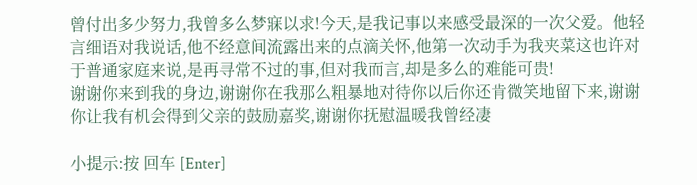曾付出多少努力,我曾多么梦寐以求!今天,是我记事以来感受最深的一次父爱。他轻言细语对我说话,他不经意间流露出来的点滴关怀,他第一次动手为我夹菜这也许对于普通家庭来说,是再寻常不过的事,但对我而言,却是多么的难能可贵!
谢谢你来到我的身边,谢谢你在我那么粗暴地对待你以后你还肯微笑地留下来,谢谢你让我有机会得到父亲的鼓励嘉奖,谢谢你抚慰温暖我曾经凄

小提示:按 回车 [Enter]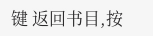键 返回书目,按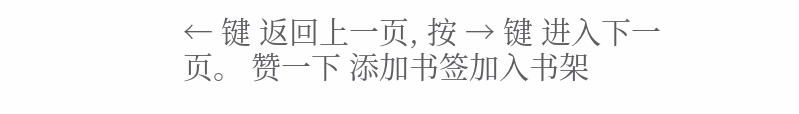← 键 返回上一页, 按 → 键 进入下一页。 赞一下 添加书签加入书架